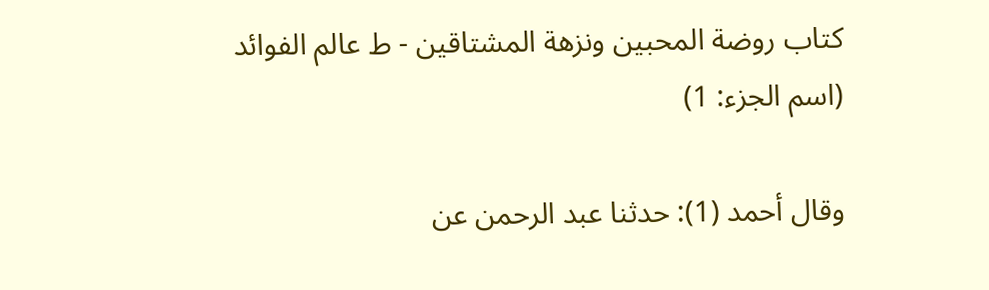كتاب روضة المحبين ونزهة المشتاقين - ط عالم الفوائد (اسم الجزء: 1)

وقال أحمد (1): حدثنا عبد الرحمن عن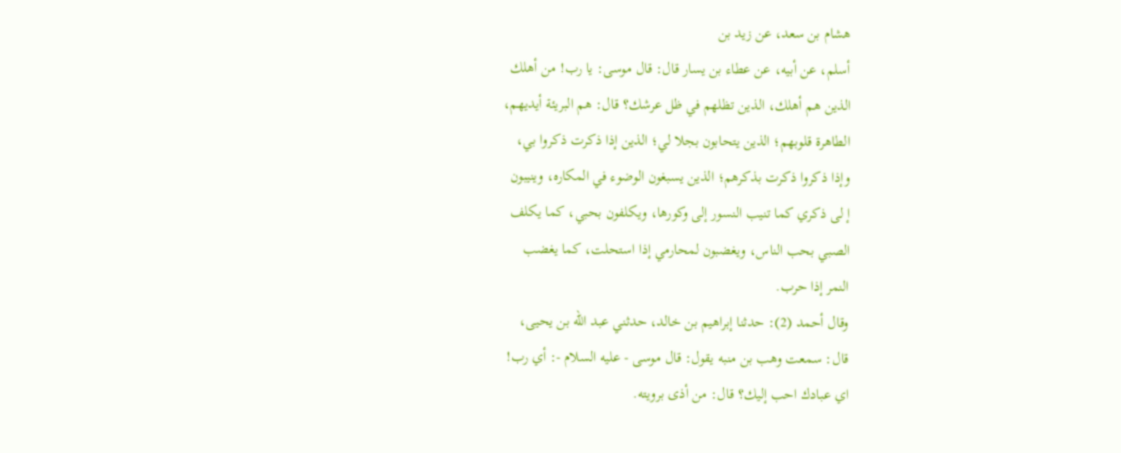هشام بن سعد، عن زيد بن
أسلم، عن أبيه، عن عطاء بن يسار قال: قال موسى: يا رب! من أهلك
الذين هم أهلك، الذين تظلهم في ظل عرشك؟ قال: هم البريئة أيديهم،
الطاهرة قلوبهم؛ الذين يتحابون بجلا لي؛ الذين إذا ذكرت ذكروا بي،
وإذا ذكروا ذكرت بذكرهم؛ الذين يسبغون الوضوء في المكاره، وينيبون
إ لى ذكري كما تنيب النسور إلى وكورها، ويكلفون بحبي، كما يكلف
الصبي بحب الناس، ويغضبون لمحارمي إذا استحلت، كما يغضب
النمر إذا حرب.
وقال أحمد (2): حدثنا إبراهيم بن خالد، حدثني عبد الله بن يحيى،
قال: سمعت وهب بن منبه يقول: قال موسى - عليه السلام -: أي رب!
اي عبادك احب إليك؟ قال: من أذى برويته.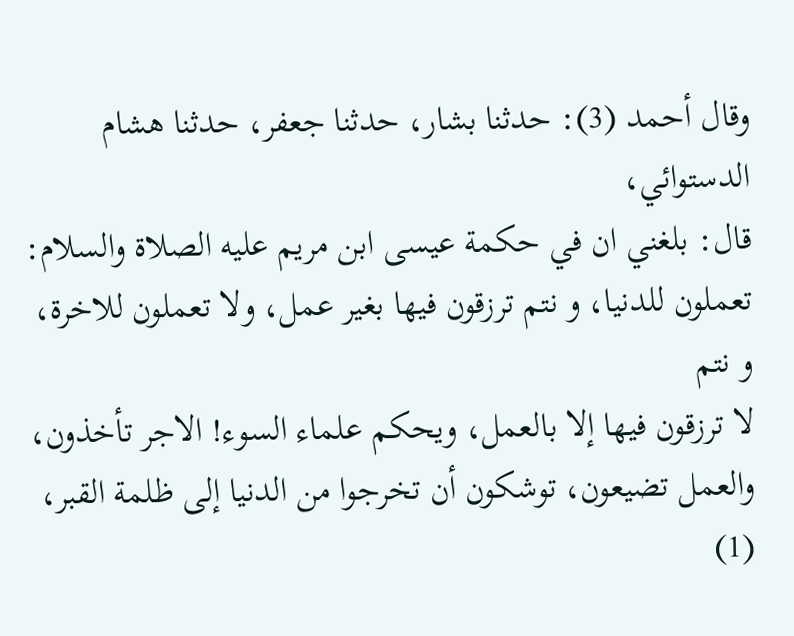وقال أحمد (3): حدثنا بشار، حدثنا جعفر، حدثنا هشام الدستوائي،
قال: بلغني ان في حكمة عيسى ابن مريم عليه الصلاة والسلام:
تعملون للدنيا، و نتم ترزقون فيها بغير عمل، ولا تعملون للاخرة، و نتم
لا ترزقون فيها إلا بالعمل، ويحكم علماء السوء! الاجر تأخذون،
والعمل تضيعون، توشكون أن تخرجوا من الدنيا إلى ظلمة القبر،
(1)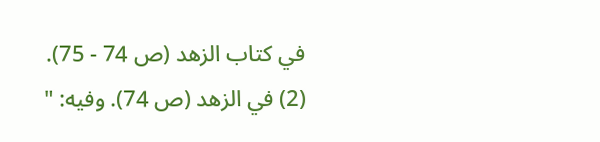في كتاب الزهد (ص 74 - 75).
(2) في الزهد (ص 74). وفيه: "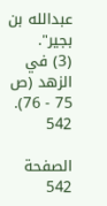عبدالله بن بجير".
(3) في الزهد (ص 75 - 76).
542

الصفحة 542